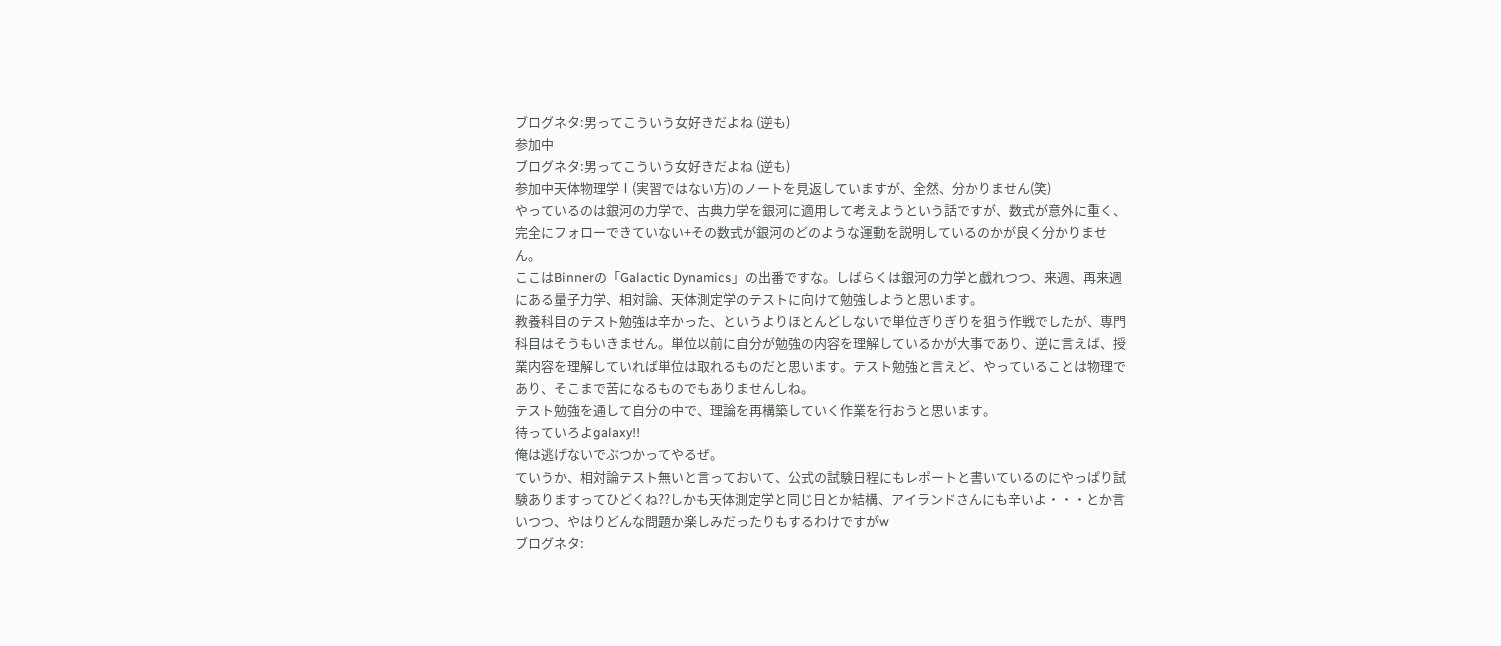ブログネタ:男ってこういう女好きだよね (逆も)
参加中
ブログネタ:男ってこういう女好きだよね (逆も)
参加中天体物理学Ⅰ(実習ではない方)のノートを見返していますが、全然、分かりません(笑)
やっているのは銀河の力学で、古典力学を銀河に適用して考えようという話ですが、数式が意外に重く、完全にフォローできていない+その数式が銀河のどのような運動を説明しているのかが良く分かりません。
ここはBinnerの「Galactic Dynamics」の出番ですな。しばらくは銀河の力学と戯れつつ、来週、再来週にある量子力学、相対論、天体測定学のテストに向けて勉強しようと思います。
教養科目のテスト勉強は辛かった、というよりほとんどしないで単位ぎりぎりを狙う作戦でしたが、専門科目はそうもいきません。単位以前に自分が勉強の内容を理解しているかが大事であり、逆に言えば、授業内容を理解していれば単位は取れるものだと思います。テスト勉強と言えど、やっていることは物理であり、そこまで苦になるものでもありませんしね。
テスト勉強を通して自分の中で、理論を再構築していく作業を行おうと思います。
待っていろよgalaxy!!
俺は逃げないでぶつかってやるぜ。
ていうか、相対論テスト無いと言っておいて、公式の試験日程にもレポートと書いているのにやっぱり試験ありますってひどくね??しかも天体測定学と同じ日とか結構、アイランドさんにも辛いよ・・・とか言いつつ、やはりどんな問題か楽しみだったりもするわけですがw
ブログネタ: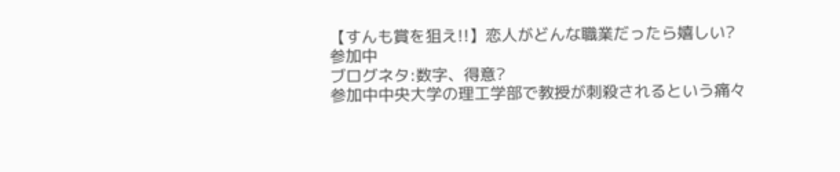【すんも賞を狙え!!】恋人がどんな職業だったら嬉しい?
参加中
ブログネタ:数字、得意?
参加中中央大学の理工学部で教授が刺殺されるという痛々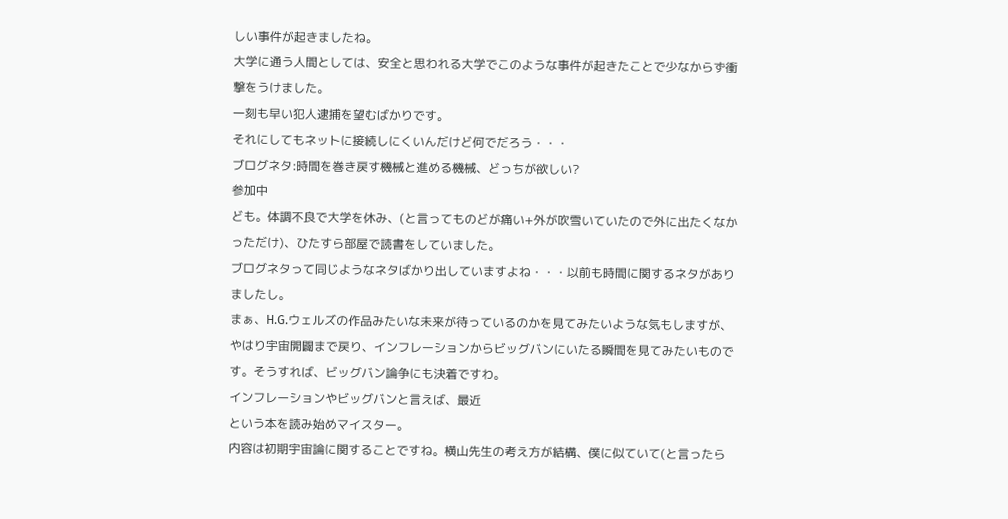しい事件が起きましたね。
大学に通う人間としては、安全と思われる大学でこのような事件が起きたことで少なからず衝撃をうけました。
一刻も早い犯人逮捕を望むばかりです。
それにしてもネットに接続しにくいんだけど何でだろう・・・
ブログネタ:時間を巻き戻す機械と進める機械、どっちが欲しい?
参加中
ども。体調不良で大学を休み、(と言ってものどが痛い+外が吹雪いていたので外に出たくなかっただけ)、ひたすら部屋で読書をしていました。
ブログネタって同じようなネタばかり出していますよね・・・以前も時間に関するネタがありましたし。
まぁ、H.G.ウェルズの作品みたいな未来が待っているのかを見てみたいような気もしますが、やはり宇宙開闢まで戻り、インフレーションからビッグバンにいたる瞬間を見てみたいものです。そうすれば、ビッグバン論争にも決着ですわ。
インフレーションやビッグバンと言えば、最近
という本を読み始めマイスター。
内容は初期宇宙論に関することですね。横山先生の考え方が結構、僕に似ていて(と言ったら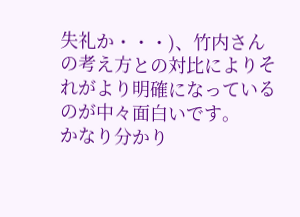失礼か・・・)、竹内さんの考え方との対比によりそれがより明確になっているのが中々面白いです。
かなり分かり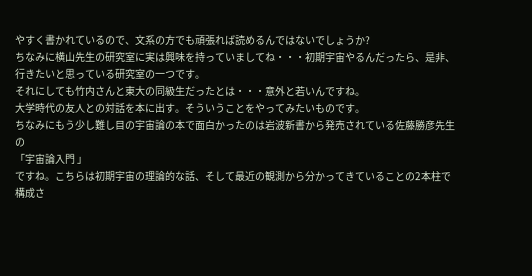やすく書かれているので、文系の方でも頑張れば読めるんではないでしょうか?
ちなみに横山先生の研究室に実は興味を持っていましてね・・・初期宇宙やるんだったら、是非、行きたいと思っている研究室の一つです。
それにしても竹内さんと東大の同級生だったとは・・・意外と若いんですね。
大学時代の友人との対話を本に出す。そういうことをやってみたいものです。
ちなみにもう少し難し目の宇宙論の本で面白かったのは岩波新書から発売されている佐藤勝彦先生の
「宇宙論入門 」
ですね。こちらは初期宇宙の理論的な話、そして最近の観測から分かってきていることの2本柱で構成さ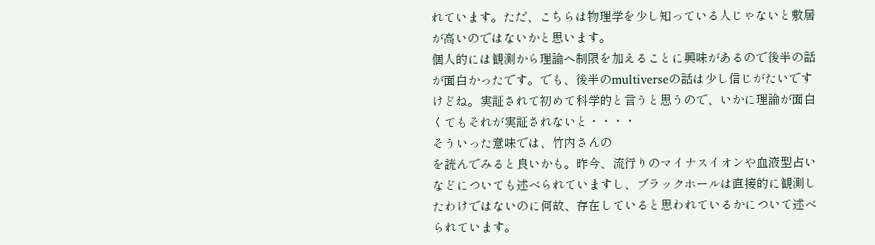れています。ただ、こちらは物理学を少し知っている人じゃないと敷居が高いのではないかと思います。
個人的には観測から理論へ制限を加えることに興味があるので後半の話が面白かったです。でも、後半のmultiverseの話は少し信じがたいですけどね。実証されて初めて科学的と言うと思うので、いかに理論が面白くてもそれが実証されないと・・・・
そういった意味では、竹内さんの
を読んでみると良いかも。昨今、流行りのマイナスイオンや血液型占いなどについても述べられていますし、ブラックホールは直接的に観測したわけではないのに何故、存在していると思われているかについて述べられています。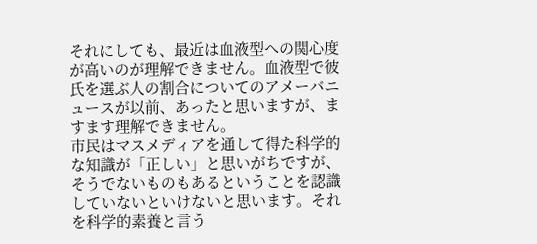それにしても、最近は血液型への関心度が高いのが理解できません。血液型で彼氏を選ぶ人の割合についてのアメーバニュースが以前、あったと思いますが、ますます理解できません。
市民はマスメディアを通して得た科学的な知識が「正しい」と思いがちですが、そうでないものもあるということを認識していないといけないと思います。それを科学的素養と言う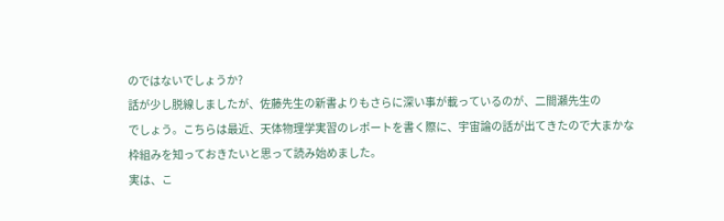のではないでしょうか?
話が少し脱線しましたが、佐藤先生の新書よりもさらに深い事が載っているのが、二間瀬先生の
でしょう。こちらは最近、天体物理学実習のレポートを書く際に、宇宙論の話が出てきたので大まかな枠組みを知っておきたいと思って読み始めました。
実は、こ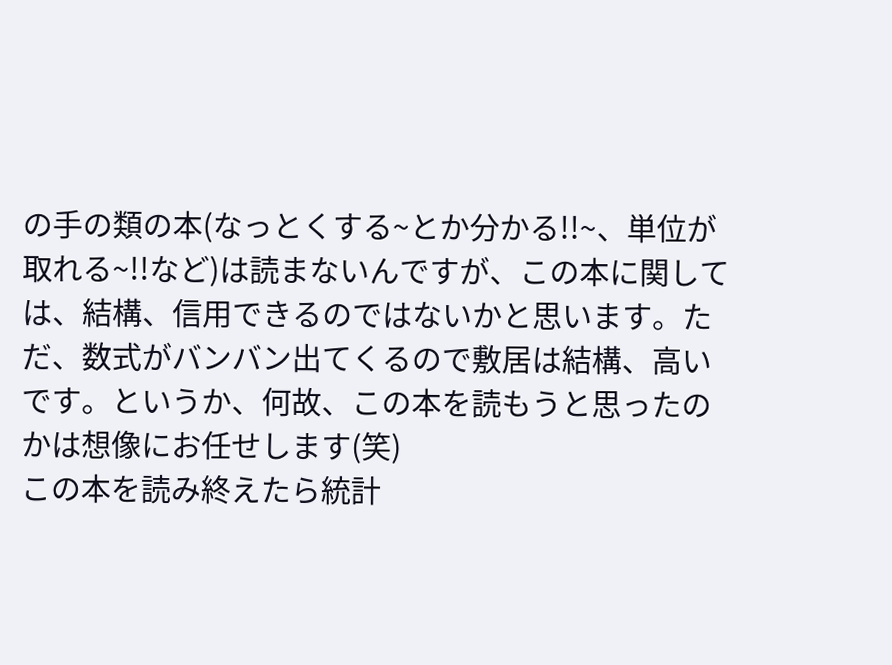の手の類の本(なっとくする~とか分かる!!~、単位が取れる~!!など)は読まないんですが、この本に関しては、結構、信用できるのではないかと思います。ただ、数式がバンバン出てくるので敷居は結構、高いです。というか、何故、この本を読もうと思ったのかは想像にお任せします(笑)
この本を読み終えたら統計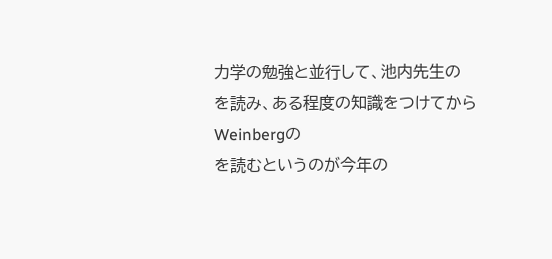力学の勉強と並行して、池内先生の
を読み、ある程度の知識をつけてからWeinbergの
を読むというのが今年の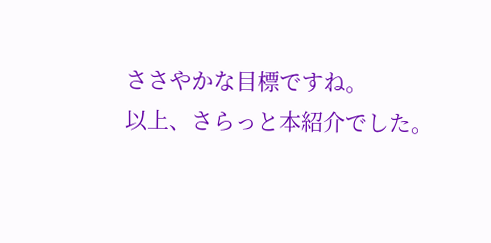ささやかな目標ですね。
以上、さらっと本紹介でした。